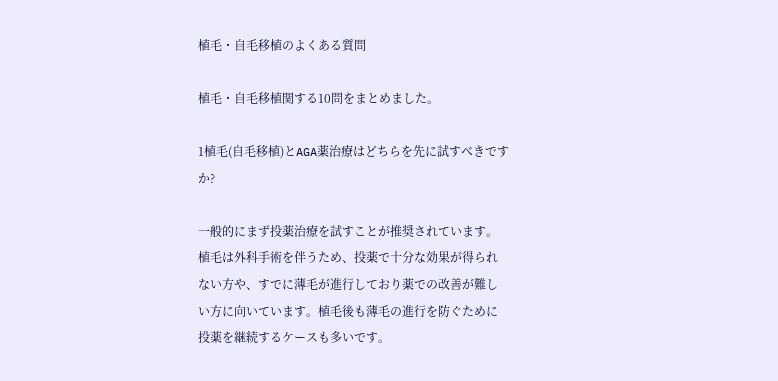植毛・自毛移植のよくある質問

植毛・自毛移植関する10問をまとめました。

1植毛(自毛移植)とAGA薬治療はどちらを先に試すべきですか?

一般的にまず投薬治療を試すことが推奨されています。植毛は外科手術を伴うため、投薬で十分な効果が得られない方や、すでに薄毛が進行しており薬での改善が難しい方に向いています。植毛後も薄毛の進行を防ぐために投薬を継続するケースも多いです。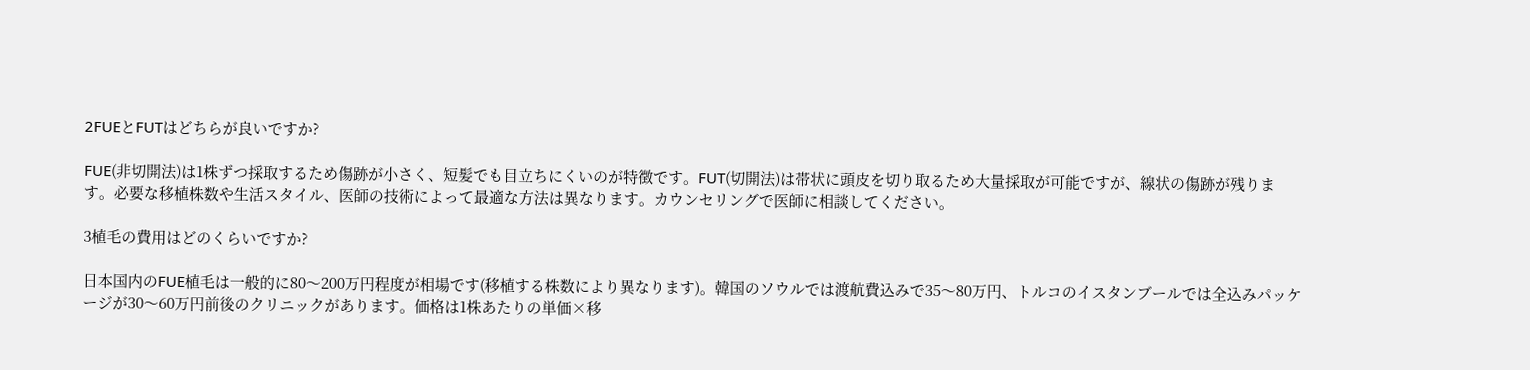2FUEとFUTはどちらが良いですか?

FUE(非切開法)は1株ずつ採取するため傷跡が小さく、短髪でも目立ちにくいのが特徴です。FUT(切開法)は帯状に頭皮を切り取るため大量採取が可能ですが、線状の傷跡が残ります。必要な移植株数や生活スタイル、医師の技術によって最適な方法は異なります。カウンセリングで医師に相談してください。

3植毛の費用はどのくらいですか?

日本国内のFUE植毛は一般的に80〜200万円程度が相場です(移植する株数により異なります)。韓国のソウルでは渡航費込みで35〜80万円、トルコのイスタンブールでは全込みパッケージが30〜60万円前後のクリニックがあります。価格は1株あたりの単価×移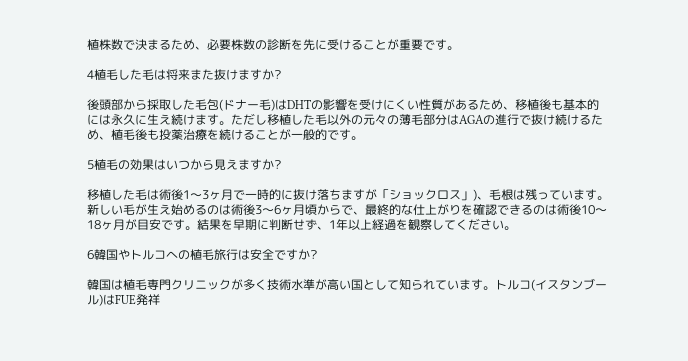植株数で決まるため、必要株数の診断を先に受けることが重要です。

4植毛した毛は将来また抜けますか?

後頭部から採取した毛包(ドナー毛)はDHTの影響を受けにくい性質があるため、移植後も基本的には永久に生え続けます。ただし移植した毛以外の元々の薄毛部分はAGAの進行で抜け続けるため、植毛後も投薬治療を続けることが一般的です。

5植毛の効果はいつから見えますか?

移植した毛は術後1〜3ヶ月で一時的に抜け落ちますが「ショックロス」)、毛根は残っています。新しい毛が生え始めるのは術後3〜6ヶ月頃からで、最終的な仕上がりを確認できるのは術後10〜18ヶ月が目安です。結果を早期に判断せず、1年以上経過を観察してください。

6韓国やトルコへの植毛旅行は安全ですか?

韓国は植毛専門クリニックが多く技術水準が高い国として知られています。トルコ(イスタンブール)はFUE発祥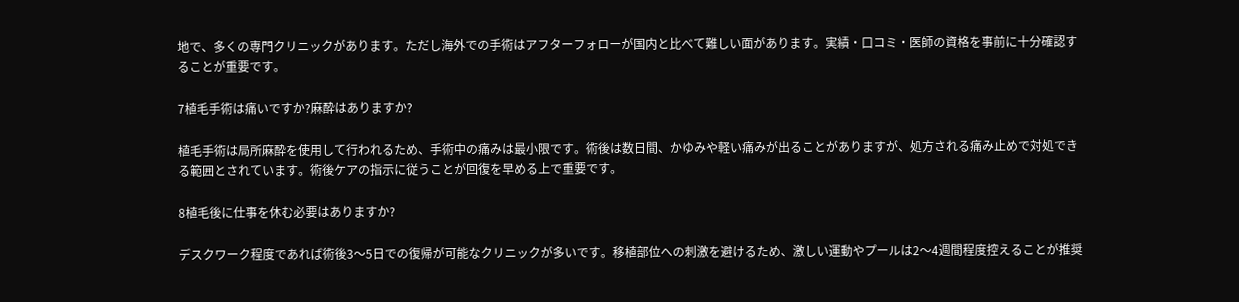地で、多くの専門クリニックがあります。ただし海外での手術はアフターフォローが国内と比べて難しい面があります。実績・口コミ・医師の資格を事前に十分確認することが重要です。

7植毛手術は痛いですか?麻酔はありますか?

植毛手術は局所麻酔を使用して行われるため、手術中の痛みは最小限です。術後は数日間、かゆみや軽い痛みが出ることがありますが、処方される痛み止めで対処できる範囲とされています。術後ケアの指示に従うことが回復を早める上で重要です。

8植毛後に仕事を休む必要はありますか?

デスクワーク程度であれば術後3〜5日での復帰が可能なクリニックが多いです。移植部位への刺激を避けるため、激しい運動やプールは2〜4週間程度控えることが推奨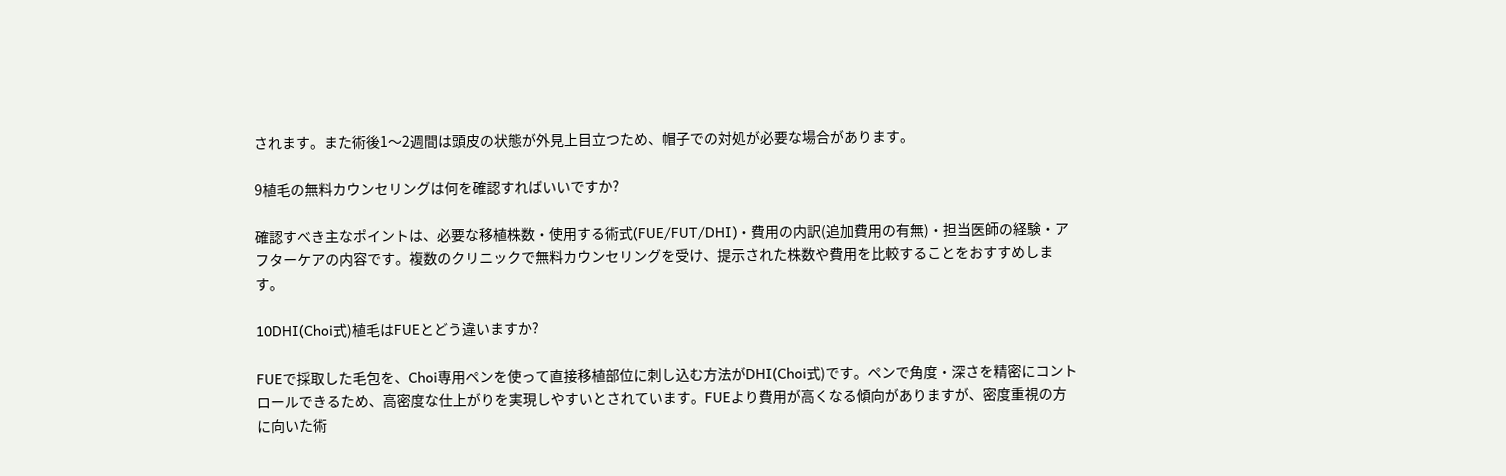されます。また術後1〜2週間は頭皮の状態が外見上目立つため、帽子での対処が必要な場合があります。

9植毛の無料カウンセリングは何を確認すればいいですか?

確認すべき主なポイントは、必要な移植株数・使用する術式(FUE/FUT/DHI)・費用の内訳(追加費用の有無)・担当医師の経験・アフターケアの内容です。複数のクリニックで無料カウンセリングを受け、提示された株数や費用を比較することをおすすめします。

10DHI(Choi式)植毛はFUEとどう違いますか?

FUEで採取した毛包を、Choi専用ペンを使って直接移植部位に刺し込む方法がDHI(Choi式)です。ペンで角度・深さを精密にコントロールできるため、高密度な仕上がりを実現しやすいとされています。FUEより費用が高くなる傾向がありますが、密度重視の方に向いた術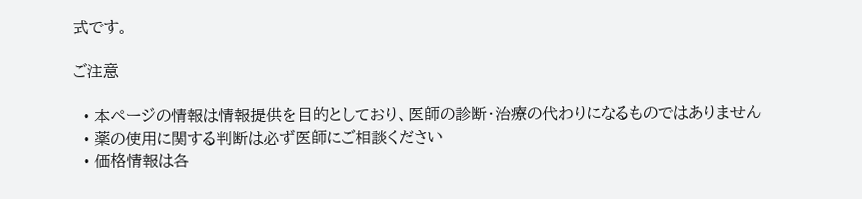式です。

ご注意

  • 本ページの情報は情報提供を目的としており、医師の診断・治療の代わりになるものではありません
  • 薬の使用に関する判断は必ず医師にご相談ください
  • 価格情報は各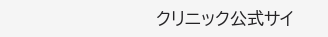クリニック公式サイ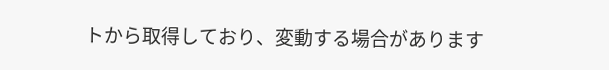トから取得しており、変動する場合があります